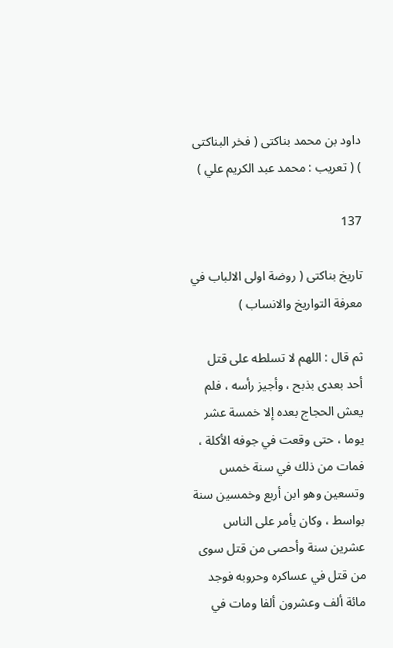داود بن محمد بناكتى ( فخر البناكتى ) ( تعريب : محمد عبد الكريم علي )

137

تاريخ بناكتى ( روضة اولى الالباب في معرفة التواريخ والانساب )

ثم قال : اللهم لا تسلطه على قتل أحد بعدى بذبح ، وأجيز رأسه ، فلم يعش الحجاج بعده إلا خمسة عشر يوما ، حتى وقعت في جوفه الأكلة ، فمات من ذلك في سنة خمس وتسعين وهو ابن أربع وخمسين سنة بواسط ، وكان يأمر على الناس عشرين سنة وأحصى من قتل سوى من قتل في عساكره وحروبه فوجد مائة ألف وعشرون ألفا ومات في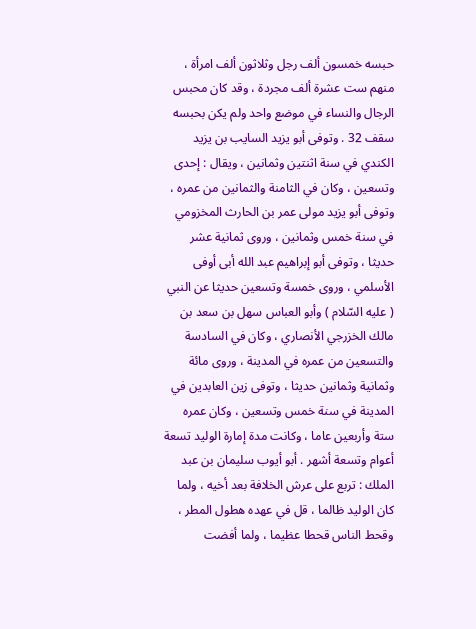حبسه خمسون ألف رجل وثلاثون ألف امرأة ، منهم ست عشرة ألف مجردة ، وقد كان محبس الرجال والنساء في موضع واحد ولم يكن بحبسه سقف 32 . وتوفى أبو يزيد السايب بن يزيد الكندي في سنة اثنتين وثمانين ، ويقال : إحدى وتسعين ، وكان في الثامنة والثمانين من عمره ، وتوفى أبو يزيد مولى عمر بن الحارث المخزومي في سنة خمس وثمانين ، وروى ثمانية عشر حديثا ، وتوفى أبو إبراهيم عبد الله أبى أوفى الأسلمي ، وروى خمسة وتسعين حديثا عن النبي ( عليه السّلام ) وأبو العباس سهل بن سعد بن مالك الخزرجي الأنصاري ، وكان في السادسة والتسعين من عمره في المدينة ، وروى مائة وثمانية وثمانين حديثا ، وتوفى زين العابدين في المدينة في سنة خمس وتسعين ، وكان عمره ستة وأربعين عاما ، وكانت مدة إمارة الوليد تسعة أعوام وتسعة أشهر . أبو أيوب سليمان بن عبد الملك : تربع على عرش الخلافة بعد أخيه ، ولما كان الوليد ظالما ، قل في عهده هطول المطر ، وقحط الناس قحطا عظيما ، ولما أفضت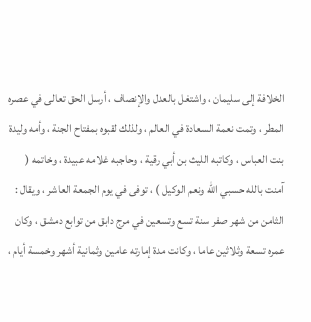الخلافة إلى سليمان ، واشتغل بالعدل والإنصاف ، أرسل الحق تعالى في عصره المطر ، وتمت نعمة السعادة في العالم ، ولذلك لقبوه بمفتاح الجنة ، وأمه وليدة بنت العباس ، وكاتبه الليث بن أبي رقية ، وحاجبه غلامه عبيدة ، وخاتمه ( آمنت بالله حسبي الله ونعم الوكيل ) ، توفى في يوم الجمعة العاشر ، ويقال : الثامن من شهر صفر سنة تسع وتسعين في مرج دابق من توابع دمشق ، وكان عمره تسعة وثلاثين عاما ، وكانت مدة إمارته عامين وثمانية أشهر وخمسة أيام ،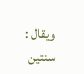ويقال : سنتين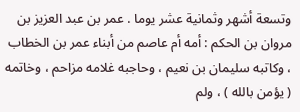وتسعة أشهر وثمانية عشر يوما . عمر بن عبد العزيز بن مروان بن الحكم : أمه أم عاصم من أبناء عمر بن الخطاب ، وكاتبه سليمان بن نعيم ، وحاجبه غلامه مزاحم ، وخاتمه ( يؤمن بالله ) ، ولم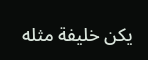يكن خليفة مثله